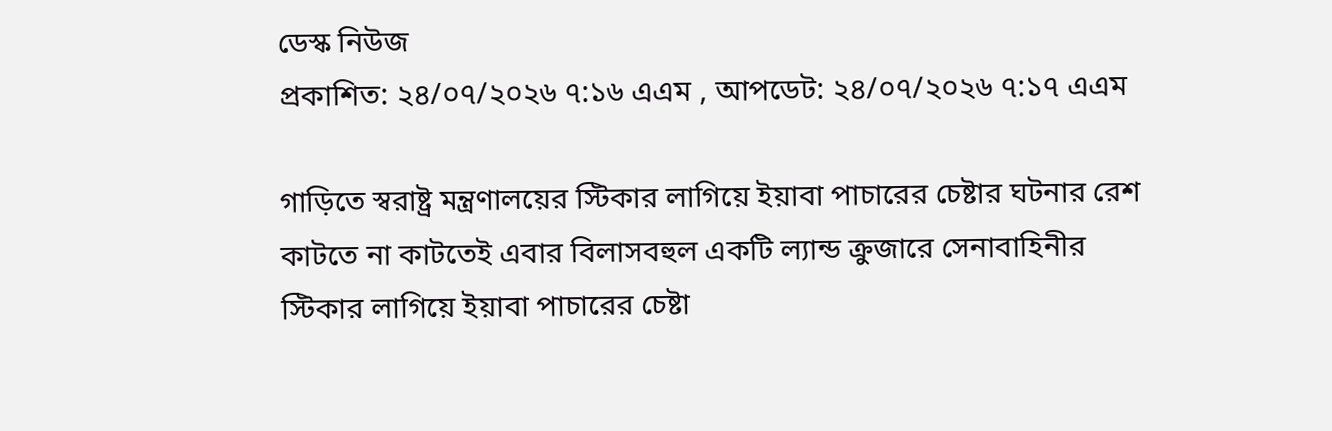ডেস্ক নিউজ
প্রকাশিত: ২৪/০৭/২০২৬ ৭:১৬ এএম , আপডেট: ২৪/০৭/২০২৬ ৭:১৭ এএম

গাড়িতে স্বরাষ্ট্র মন্ত্রণালয়ের স্টিকার লাগিয়ে ইয়াবা পাচারের চেষ্টার ঘটনার রেশ কাটতে না কাটতেই এবার বিলাসবহুল একটি ল্যান্ড ক্রুজারে সেনাবাহিনীর স্টিকার লাগিয়ে ইয়াবা পাচারের চেষ্টা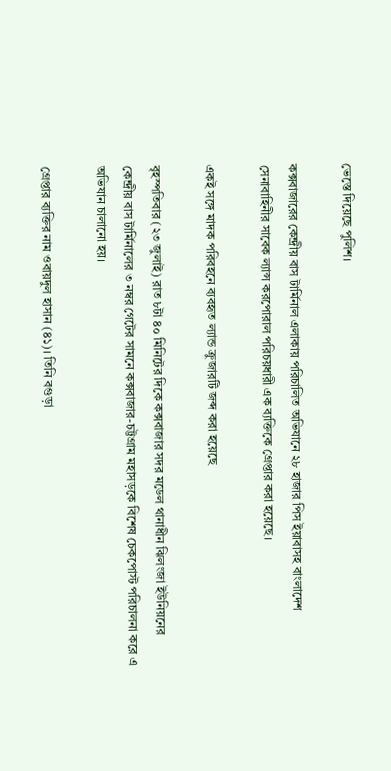ভেস্তে দিয়েছে পুলিশ।

কক্সবাজারের কেন্দ্রীয় বাস টার্মিনাল এলাকায় পরিচালিত অভিযানে ২৮ হাজার পিস ইয়াবাসহ বাংলাদেশ সেনাবাহিনীর সাবেক ল্যান্স করপোরাল পরিচয়ধারী এক ব্যক্তিকে গ্রেপ্তার করা হয়েছে।

একই সঙ্গে মাদক পরিবহনে ব্যবহৃত ল্যান্ড ক্রুজারটি জব্দ করা হয়েছে

বৃহস্পতিবার (২৩ জুলাই) রাত ৮টা ৪০ মিনিটের দিকে কক্সবাজার সদর মডেল থানাধীন ঝিলংজা ইউনিয়নের কেন্দ্রীয় বাস টার্মিনালের ৩ নম্বর গেটের সামনে কক্সবাজার-চট্টগ্রাম মহাসড়কে বিশেষ চেকপোস্ট পরিচালনা করে এ অভিযান চালানো হয়।

গ্রেপ্তার ব্যক্তির নাম ওবায়দুল হাসান (৪১)। তিনি বগুড়া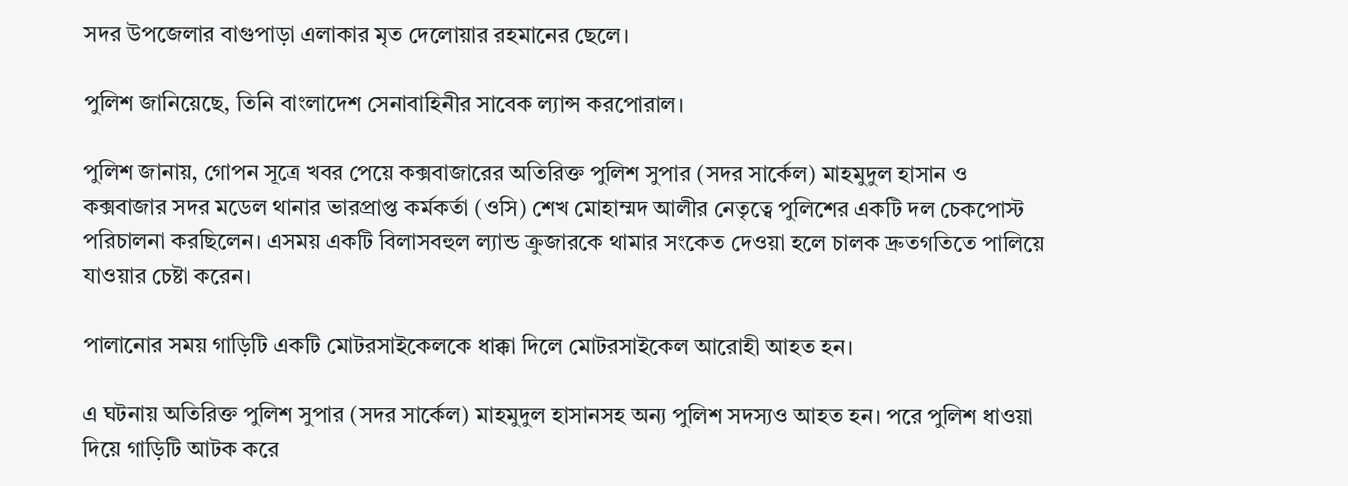সদর উপজেলার বাগুপাড়া এলাকার মৃত দেলোয়ার রহমানের ছেলে।

পুলিশ জানিয়েছে, তিনি বাংলাদেশ সেনাবাহিনীর সাবেক ল্যান্স করপোরাল।

পুলিশ জানায়, গোপন সূত্রে খবর পেয়ে কক্সবাজারের অতিরিক্ত পুলিশ সুপার (সদর সার্কেল) মাহমুদুল হাসান ও কক্সবাজার সদর মডেল থানার ভারপ্রাপ্ত কর্মকর্তা (ওসি) শেখ মোহাম্মদ আলীর নেতৃত্বে পুলিশের একটি দল চেকপোস্ট পরিচালনা করছিলেন। এসময় একটি বিলাসবহুল ল্যান্ড ক্রুজারকে থামার সংকেত দেওয়া হলে চালক দ্রুতগতিতে পালিয়ে যাওয়ার চেষ্টা করেন।

পালানোর সময় গাড়িটি একটি মোটরসাইকেলকে ধাক্কা দিলে মোটরসাইকেল আরোহী আহত হন।

এ ঘটনায় অতিরিক্ত পুলিশ সুপার (সদর সার্কেল) মাহমুদুল হাসানসহ অন্য পুলিশ সদস্যও আহত হন। পরে পুলিশ ধাওয়া দিয়ে গাড়িটি আটক করে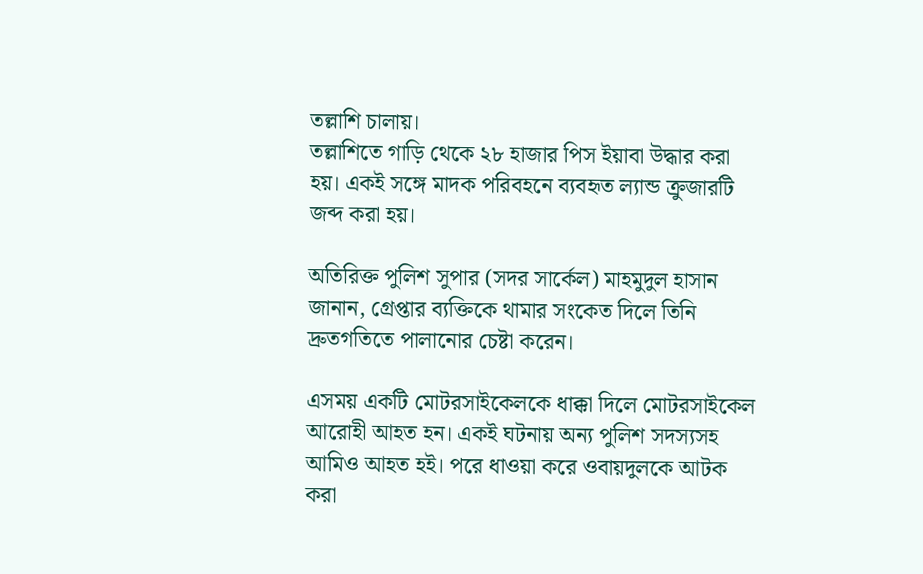তল্লাশি চালায়।
তল্লাশিতে গাড়ি থেকে ২৮ হাজার পিস ইয়াবা উদ্ধার করা হয়। একই সঙ্গে মাদক পরিবহনে ব্যবহৃত ল্যান্ড ক্রুজারটি জব্দ করা হয়।

অতিরিক্ত পুলিশ সুপার (সদর সার্কেল) মাহমুদুল হাসান জানান, গ্রেপ্তার ব্যক্তিকে থামার সংকেত দিলে তিনি দ্রুতগতিতে পালানোর চেষ্টা করেন।

এসময় একটি মোটরসাইকেলকে ধাক্কা দিলে মোটরসাইকেল আরোহী আহত হন। একই ঘটনায় অন্য পুলিশ সদস্যসহ আমিও আহত হই। পরে ধাওয়া করে ওবায়দুলকে আটক করা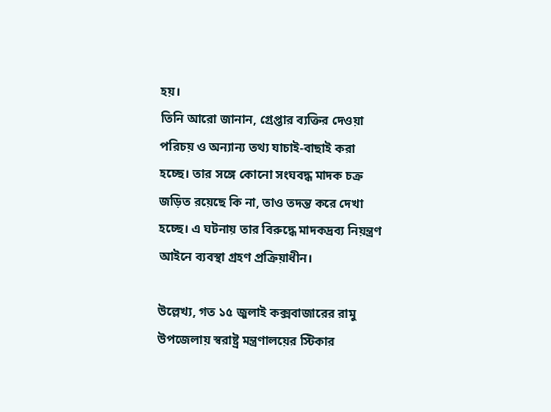হয়।
তিনি আরো জানান, গ্রেপ্তার ব্যক্তির দেওয়া পরিচয় ও অন্যান্য তথ্য যাচাই-বাছাই করা হচ্ছে। তার সঙ্গে কোনো সংঘবদ্ধ মাদক চক্র জড়িত রয়েছে কি না, তাও তদন্ত করে দেখা হচ্ছে। এ ঘটনায় তার বিরুদ্ধে মাদকদ্রব্য নিয়ন্ত্রণ আইনে ব্যবস্থা গ্রহণ প্রক্রিয়াধীন।

উল্লেখ্য, গত ১৫ জুলাই কক্সবাজারের রামু উপজেলায় স্বরাষ্ট্র মন্ত্রণালয়ের স্টিকার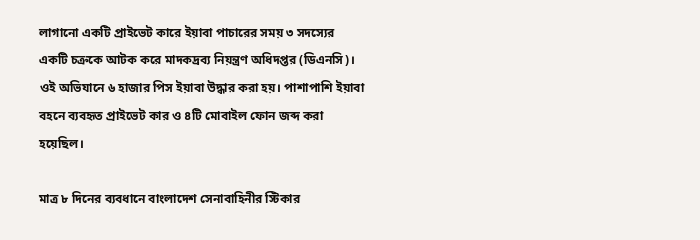লাগানো একটি প্রাইভেট কারে ইয়াবা পাচারের সময় ৩ সদস্যের একটি চক্রকে আটক করে মাদকদ্রব্য নিয়ন্ত্রণ অধিদপ্তর (ডিএনসি)। ওই অভিযানে ৬ হাজার পিস ইয়াবা উদ্ধার করা হয়। পাশাপাশি ইয়াবা বহনে ব্যবহৃত প্রাইভেট কার ও ৪টি মোবাইল ফোন জব্দ করা হয়েছিল।

মাত্র ৮ দিনের ব্যবধানে বাংলাদেশ সেনাবাহিনীর স্টিকার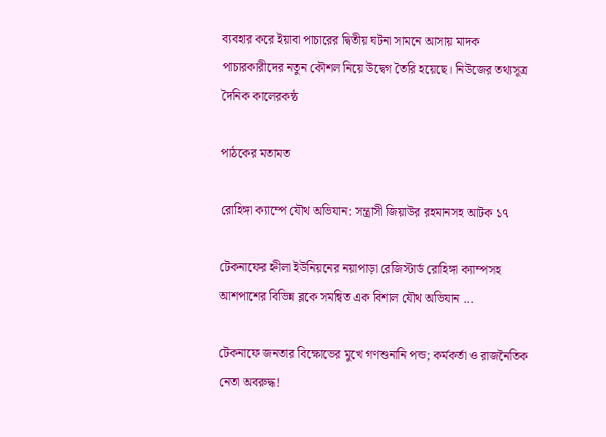ব্যবহার করে ইয়াবা পাচারের দ্বিতীয় ঘটনা সামনে আসায় মাদক পাচারকারীদের নতুন কৌশল নিয়ে উদ্বেগ তৈরি হয়েছে। নিউজের তথ্যসূত্র দৈনিক কালেরকন্ঠ

পাঠকের মতামত

রোহিঙ্গা ক্যাম্পে যৌথ অভিযান: সন্ত্রাসী জিয়াউর রহমানসহ আটক ১৭

টেকনাফের হ্নীলা ইউনিয়নের নয়াপাড়া রেজিস্টার্ড রোহিঙ্গা ক্যাম্পসহ আশপাশের বিভিন্ন ব্লকে সমন্বিত এক বিশাল যৌথ অভিযান ...

টেকনাফে জনতার বিক্ষোভের মুখে গণশুনানি পন্ড; কর্মকর্তা ও রাজনৈতিক নেতা অবরুদ্ধ!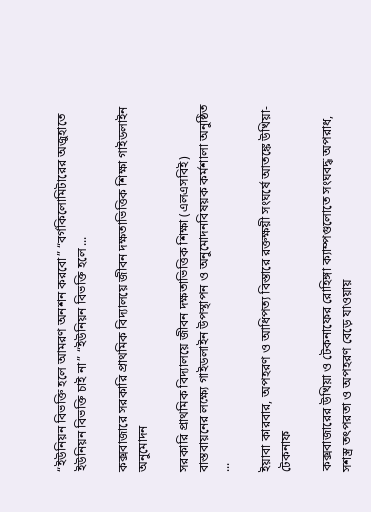“ইউনিয়ন বিভক্তি হলে আমরণ অনশন করবো” “বর্গকিলোমিটারের অজুহাতে ইউনিয়ন বিভক্তি চাই না” “ইউনিয়ন বিভক্তি হলে ...

কক্সবাজারে সরকারি প্রাথমিক বিদ্যালয়ে জীবন দক্ষতাভিত্তিক শিক্ষা গাইডলাইন অনুমোদন

সরকারি প্রাথমিক বিদ্যালয়ে জীবন দক্ষতাভিত্তিক শিক্ষা (এলএসবিই) বাস্তবায়নের লক্ষ্যে গাইডলাইন উপস্থাপন ও অনুমোদনবিষয়ক কর্মশালা অনুষ্ঠিত ...

ইয়াবা কারবার, অপহরণ ও আধিপত্য বিস্তারে রক্তক্ষয়ী সংঘর্ষে আতঙ্কে উখিয়া-টেকনাফ

কক্সবাজারের উখিয়া ও টেকনাফের রোহিঙ্গা ক্যাম্পগুলোতে সংঘবদ্ধ অপরাধ, সশস্ত্র তৎপরতা ও অপহরণ বেড়ে যাওয়ায়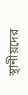স্থানীয়দের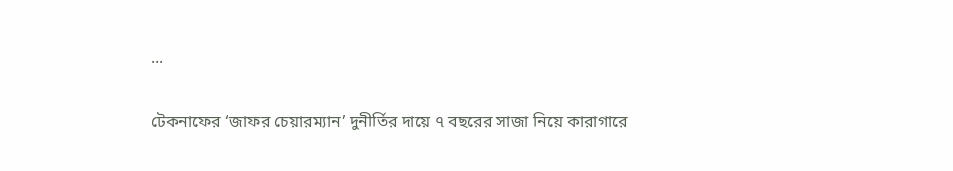...

টেকনাফের ‘জাফর চেয়ারম্যান’ দুনীর্তির দায়ে ৭ বছরের সাজা নিয়ে কারাগারে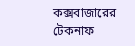কক্সবাজারের টেকনাফ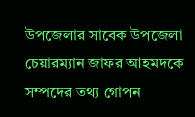উপজেলার সাবেক উপজেলা চেয়ারম্যান জাফর আহমদকে সম্পদের তথ্য গোপন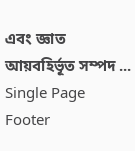এবং জ্ঞাত আয়বহির্ভূত সম্পদ ...
Single Page Footer